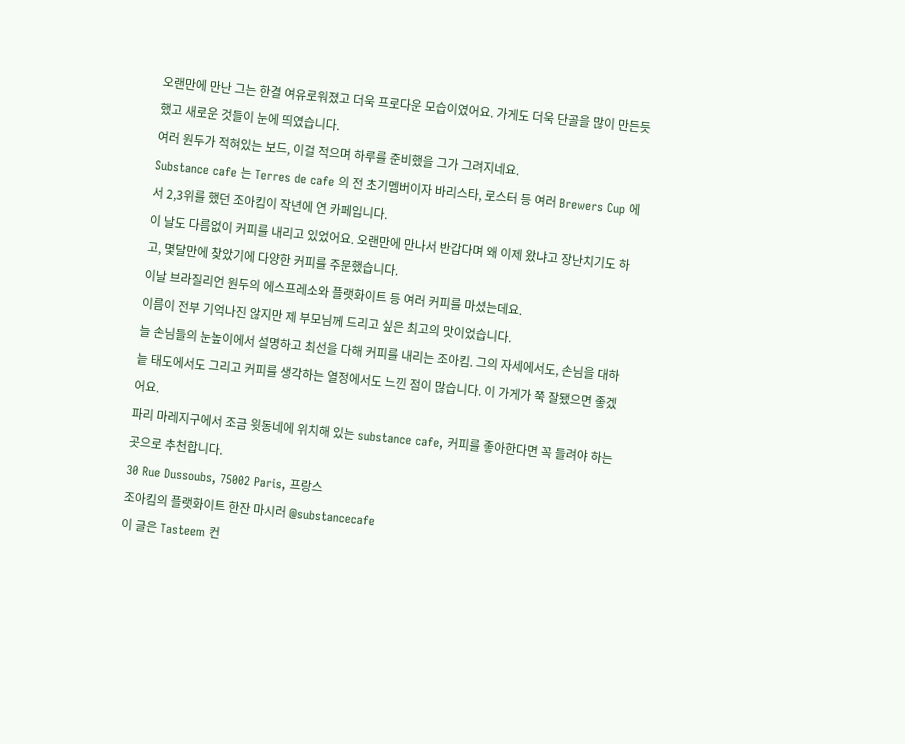오랜만에 만난 그는 한결 여유로워졌고 더욱 프로다운 모습이였어요. 가게도 더욱 단골을 많이 만든듯 했고 새로운 것들이 눈에 띄였습니다.
여러 원두가 적혀있는 보드, 이걸 적으며 하루를 준비했을 그가 그려지네요.
Substance cafe 는 Terres de cafe 의 전 초기멤버이자 바리스타, 로스터 등 여러 Brewers Cup 에서 2,3위를 했던 조아킴이 작년에 연 카페입니다.
이 날도 다름없이 커피를 내리고 있었어요. 오랜만에 만나서 반갑다며 왜 이제 왔냐고 장난치기도 하고, 몇달만에 찾았기에 다양한 커피를 주문했습니다.
이날 브라질리언 원두의 에스프레소와 플랫화이트 등 여러 커피를 마셨는데요.
이름이 전부 기억나진 않지만 제 부모님께 드리고 싶은 최고의 맛이었습니다.
늘 손님들의 눈높이에서 설명하고 최선을 다해 커피를 내리는 조아킴. 그의 자세에서도, 손님을 대하늩 태도에서도 그리고 커피를 생각하는 열정에서도 느낀 점이 많습니다. 이 가게가 쭉 잘됐으면 좋겠어요.
파리 마레지구에서 조금 윗동네에 위치해 있는 substance cafe, 커피를 좋아한다면 꼭 들려야 하는 곳으로 추천합니다.
30 Rue Dussoubs, 75002 Paris, 프랑스
조아킴의 플랫화이트 한잔 마시러 @substancecafe
이 글은 Tasteem 컨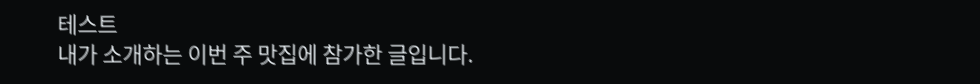테스트
내가 소개하는 이번 주 맛집에 참가한 글입니다.